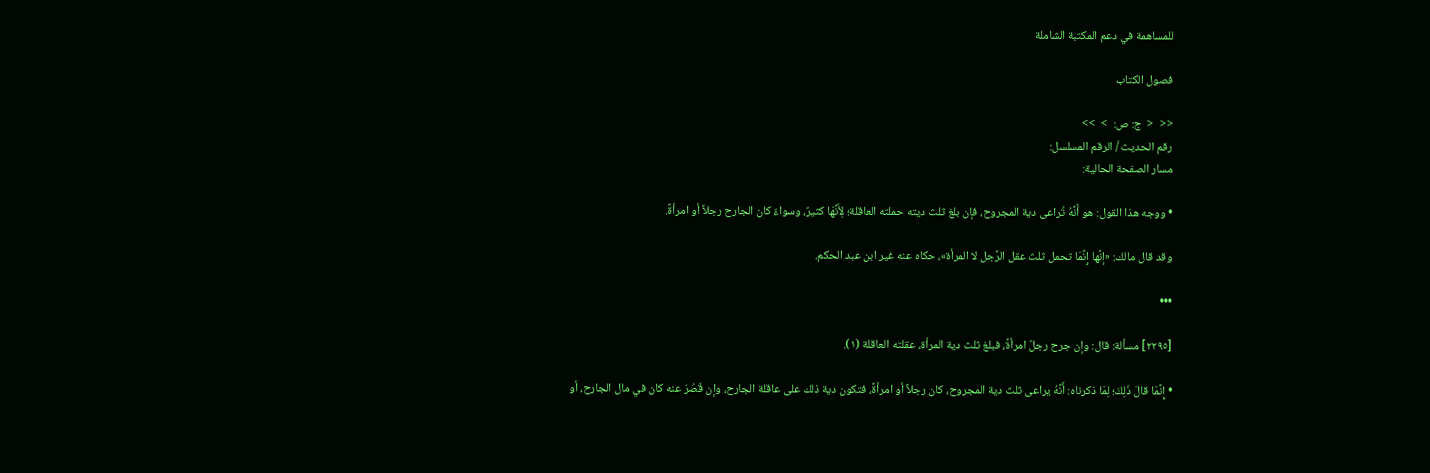للمساهمة في دعم المكتبة الشاملة

فصول الكتاب

<<  <  ج: ص:  >  >>
رقم الحديث / الرقم المسلسل:
مسار الصفحة الحالية:

• ووجه هذا القول: هو أَنَّهُ تُراعى دية المجروح، فإن بلغ ثلث ديته حملته العاقلة؛ لِأَنَّهَا كثيرٌ، وسواءٌ كان الجارح رجلاً أو امرأةً.

وقد قال مالك: «إنَّها إِنَّمَا تحمل ثلث عقل الرَّجل لا المرأة»، حكاه عنه غير ابن عبد الحكم.

•••

[٢٢٩٥] مسألة: قال: وإن جرح رجلٌ امرأةً، فبلغ ثلث دية المرأة، عقلته العاقلة (١).

• إِنَّمَا قالَ ذَلِكَ؛ لِمَا ذكرناه: أَنَّهُ يراعى ثلث دية المجروح، كان رجلاً أو امرأةً، فتكون دية ذلك على عاقلة الجارح، وإن قَصُرَ عنه كان في مال الجارح، أو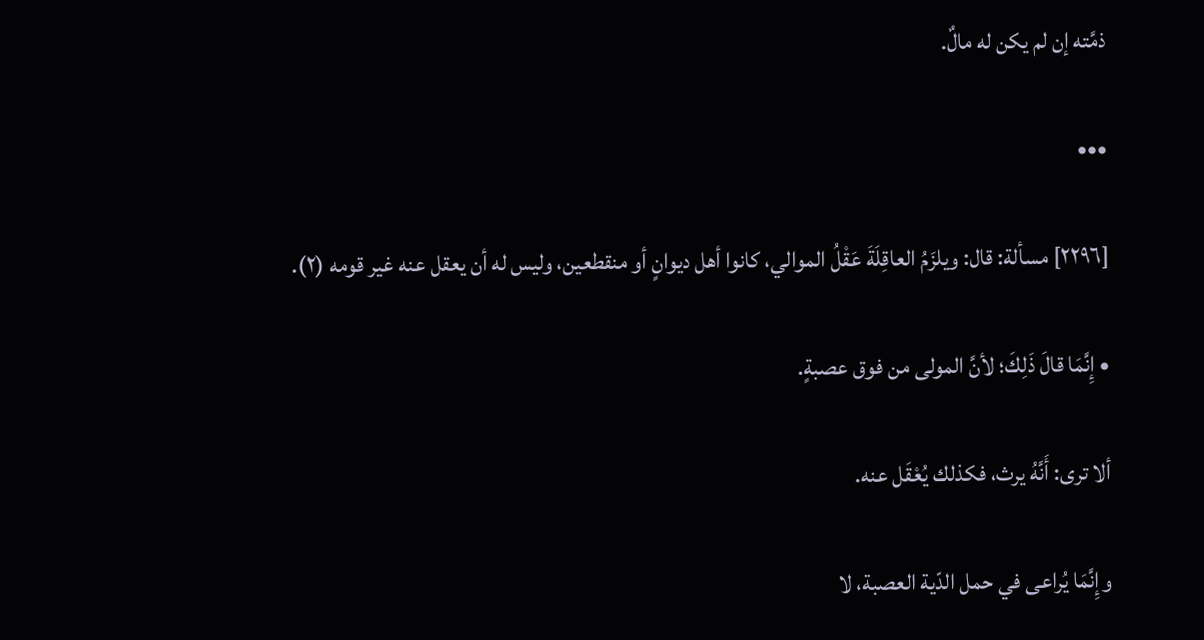ذمَّته إن لم يكن له مالٌ.

•••

[٢٢٩٦] مسألة: قال: ويلزَمُ العاقِلَةَ عَقْلُ الموالي، كانوا أهل ديوانٍ أو منقطعين، وليس له أن يعقل عنه غير قومه (٢).

• إِنَّمَا قالَ ذَلِكَ؛ لأنَّ المولى من فوق عصبةٍ.

ألا ترى: أَنَّهُ يرث، فكذلك يُعْقَل عنه.

وإِنَّمَا يُراعى في حمل الدّية العصبة، لا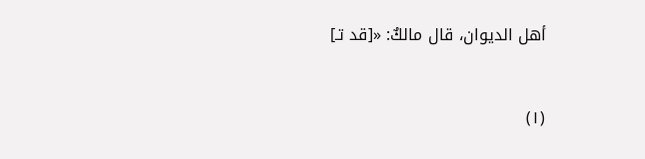أهل الديوان، قال مالكٌ: «[قد تـ]


(١)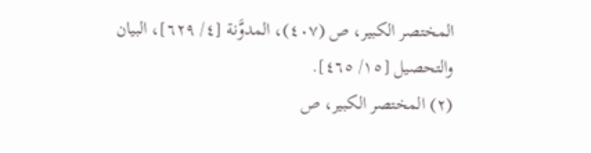المختصر الكبير، ص (٤٠٧)، المدوَّنة [٤/ ٦٢٩]، البيان والتحصيل [١٥/ ٤٦٥].
(٢) المختصر الكبير، ص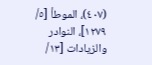(٤٠٧)، الموطأ [٥/ ١٢٧٩]، النوادر والزيادات [١٣/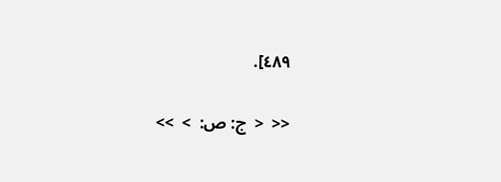٤٨٩].

<<  <  ج: ص:  >  >>